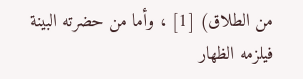من الطلاق) [1] ، وأما من حضرته البينة فيلزمه الظهار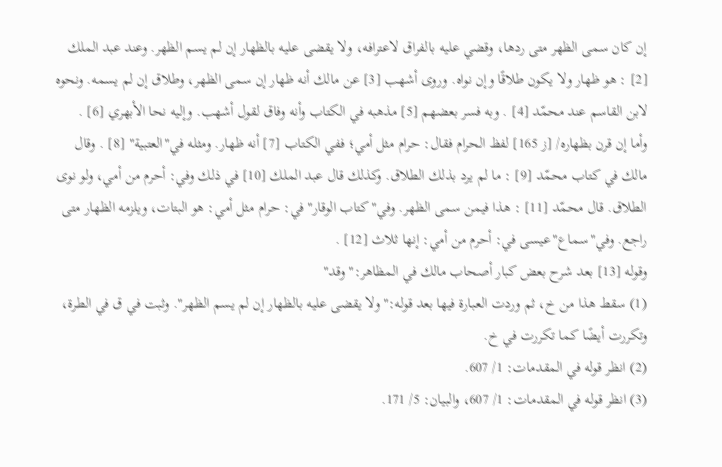إن كان سمى الظهر متى ردها، وقضي عليه بالفراق لاعترافه، ولا يقضى عليه بالظهار إن لم يسم الظهر. وعند عبد الملك [2] : هو ظهار ولا يكون طلاقًا وإن نواه. وروى أشهب [3] عن مالك أنه ظهار إن سمى الظهر، وطلاق إن لم يسمه. ونحوه لابن القاسم عند محمّد [4] . وبه فسر بعضهم [5] مذهبه في الكتاب وأنه وفاق لقول أشهب. وإليه نحا الأبهري [6] .
وأما إن قرن بظهاره/ [ز 165] لفظ الحرام فقال: حرام مثل أمي؛ ففي الكتاب [7] أنه ظهار. ومثله في"العتبية" [8] . وقال مالك في كتاب محمّد [9] : ما لم يرد بذلك الطلاق. وكذلك قال عبد الملك [10] في ذلك وفي: أحرم من أمي، ولو نوى الطلاق. قال محمّد [11] : هذا فيمن سمى الظهر. وفي"كتاب الوقار"في: حرام مثل أمي: هو البتات، ويلزمه الظهار متى راجع. وفي"سماع"عيسى في: أحرم من أمي: إنها ثلاث [12] .
وقوله [13] بعد شرح بعض كبار أصحاب مالك في المظاهر:"وقد"
(1) سقط هذا من خ، ثم وردت العبارة فيها بعد قوله:"ولا يقضى عليه بالظهار إن لم يسم الظهر". وثبت في ق في الطرة، وتكررت أيضًا كما تكررت في خ.
(2) انظر قوله في المقدمات: 1/ 607.
(3) انظر قوله في المقدمات: 1/ 607، والبيان: 5/ 171.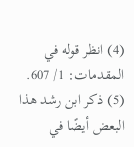(4) انظر قوله في المقدمات: 1/ 607.
(5) ذكر ابن رشد هذا البعض أيضًا في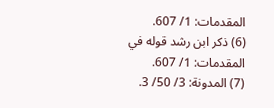المقدمات: 1/ 607.
(6) ذكر ابن رشد قوله في المقدمات: 1/ 607.
(7) المدونة: 3/ 50/ 3.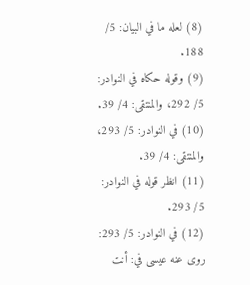(8) لعله ما في البيان: 5/ 188.
(9) وقوله حكاه في النوادر: 5/ 292، والمنتقى: 4/ 39.
(10) في النوادر: 5/ 293، والمنتقى: 4/ 39.
(11) انظر قوله في النوادر: 5/ 293.
(12) في النوادر: 5/ 293: روى عنه عيسى في: أنت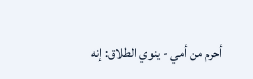أحرم من أمي - ينوي الطلاق: إنه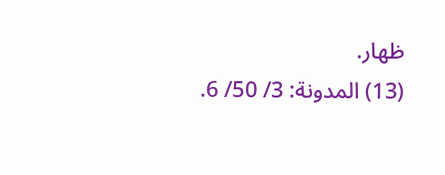ظهار.
(13) المدونة: 3/ 50/ 6.